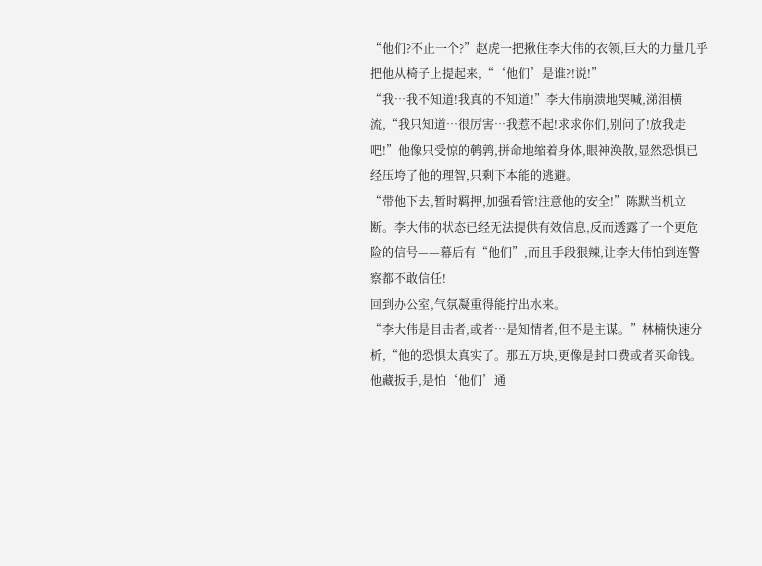“他们?不止一个?”赵虎一把揪住李大伟的衣领,巨大的力量几乎把他从椅子上提起来,“‘他们’是谁?!说!”
“我…我不知道!我真的不知道!”李大伟崩溃地哭喊,涕泪横流,“我只知道…很厉害…我惹不起!求求你们,别问了!放我走吧!”他像只受惊的鹌鹑,拼命地缩着身体,眼神涣散,显然恐惧已经压垮了他的理智,只剩下本能的逃避。
“带他下去,暂时羁押,加强看管!注意他的安全!”陈默当机立断。李大伟的状态已经无法提供有效信息,反而透露了一个更危险的信号——幕后有“他们”,而且手段狠辣,让李大伟怕到连警察都不敢信任!
回到办公室,气氛凝重得能拧出水来。
“李大伟是目击者,或者…是知情者,但不是主谋。”林楠快速分析,“他的恐惧太真实了。那五万块,更像是封口费或者买命钱。他藏扳手,是怕‘他们’通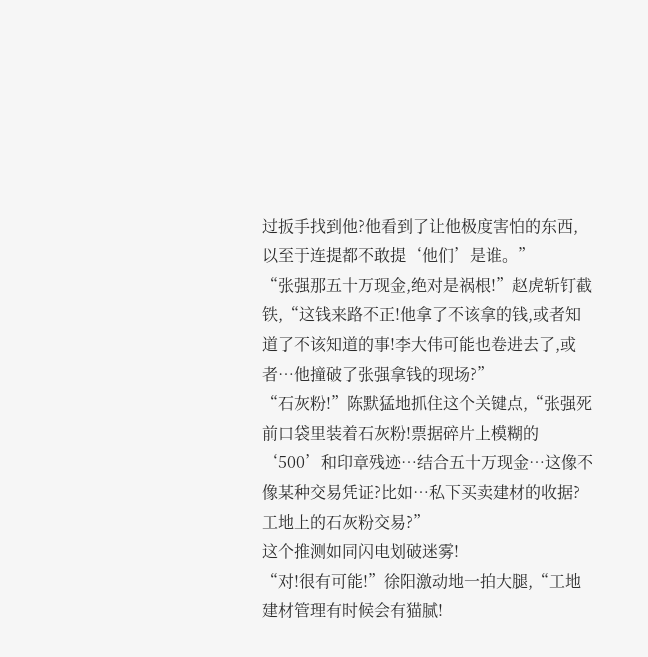过扳手找到他?他看到了让他极度害怕的东西,以至于连提都不敢提‘他们’是谁。”
“张强那五十万现金,绝对是祸根!”赵虎斩钉截铁,“这钱来路不正!他拿了不该拿的钱,或者知道了不该知道的事!李大伟可能也卷进去了,或者…他撞破了张强拿钱的现场?”
“石灰粉!”陈默猛地抓住这个关键点,“张强死前口袋里装着石灰粉!票据碎片上模糊的‘500’和印章残迹…结合五十万现金…这像不像某种交易凭证?比如…私下买卖建材的收据?工地上的石灰粉交易?”
这个推测如同闪电划破迷雾!
“对!很有可能!”徐阳激动地一拍大腿,“工地建材管理有时候会有猫腻!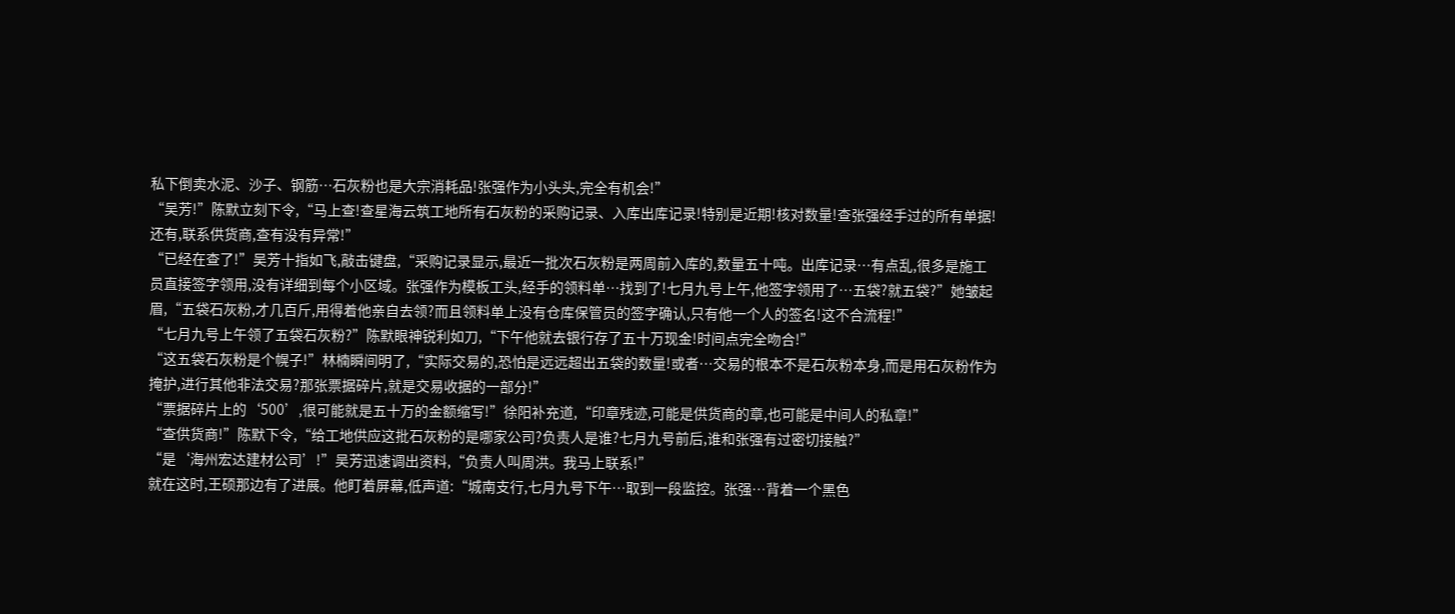私下倒卖水泥、沙子、钢筋…石灰粉也是大宗消耗品!张强作为小头头,完全有机会!”
“吴芳!”陈默立刻下令,“马上查!查星海云筑工地所有石灰粉的采购记录、入库出库记录!特别是近期!核对数量!查张强经手过的所有单据!还有,联系供货商,查有没有异常!”
“已经在查了!”吴芳十指如飞,敲击键盘,“采购记录显示,最近一批次石灰粉是两周前入库的,数量五十吨。出库记录…有点乱,很多是施工员直接签字领用,没有详细到每个小区域。张强作为模板工头,经手的领料单…找到了!七月九号上午,他签字领用了…五袋?就五袋?”她皱起眉,“五袋石灰粉,才几百斤,用得着他亲自去领?而且领料单上没有仓库保管员的签字确认,只有他一个人的签名!这不合流程!”
“七月九号上午领了五袋石灰粉?”陈默眼神锐利如刀,“下午他就去银行存了五十万现金!时间点完全吻合!”
“这五袋石灰粉是个幌子!”林楠瞬间明了,“实际交易的,恐怕是远远超出五袋的数量!或者…交易的根本不是石灰粉本身,而是用石灰粉作为掩护,进行其他非法交易?那张票据碎片,就是交易收据的一部分!”
“票据碎片上的‘500’,很可能就是五十万的金额缩写!”徐阳补充道,“印章残迹,可能是供货商的章,也可能是中间人的私章!”
“查供货商!”陈默下令,“给工地供应这批石灰粉的是哪家公司?负责人是谁?七月九号前后,谁和张强有过密切接触?”
“是‘海州宏达建材公司’!”吴芳迅速调出资料,“负责人叫周洪。我马上联系!”
就在这时,王硕那边有了进展。他盯着屏幕,低声道:“城南支行,七月九号下午…取到一段监控。张强…背着一个黑色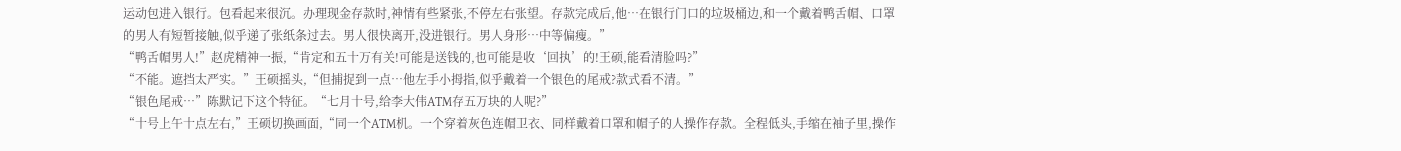运动包进入银行。包看起来很沉。办理现金存款时,神情有些紧张,不停左右张望。存款完成后,他…在银行门口的垃圾桶边,和一个戴着鸭舌帽、口罩的男人有短暂接触,似乎递了张纸条过去。男人很快离开,没进银行。男人身形…中等偏瘦。”
“鸭舌帽男人!”赵虎精神一振,“肯定和五十万有关!可能是送钱的,也可能是收‘回执’的!王硕,能看清脸吗?”
“不能。遮挡太严实。”王硕摇头,“但捕捉到一点…他左手小拇指,似乎戴着一个银色的尾戒?款式看不清。”
“银色尾戒…”陈默记下这个特征。“七月十号,给李大伟ATM存五万块的人呢?”
“十号上午十点左右,”王硕切换画面,“同一个ATM机。一个穿着灰色连帽卫衣、同样戴着口罩和帽子的人操作存款。全程低头,手缩在袖子里,操作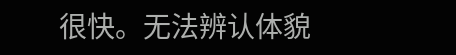很快。无法辨认体貌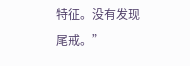特征。没有发现尾戒。”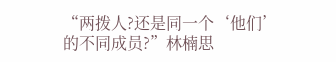“两拨人?还是同一个‘他们’的不同成员?”林楠思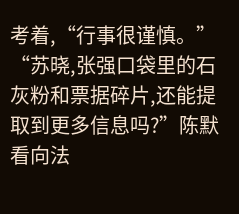考着,“行事很谨慎。”
“苏晓,张强口袋里的石灰粉和票据碎片,还能提取到更多信息吗?”陈默看向法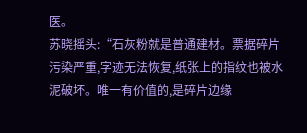医。
苏晓摇头:“石灰粉就是普通建材。票据碎片污染严重,字迹无法恢复,纸张上的指纹也被水泥破坏。唯一有价值的,是碎片边缘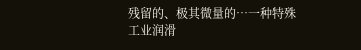残留的、极其微量的…一种特殊工业润滑